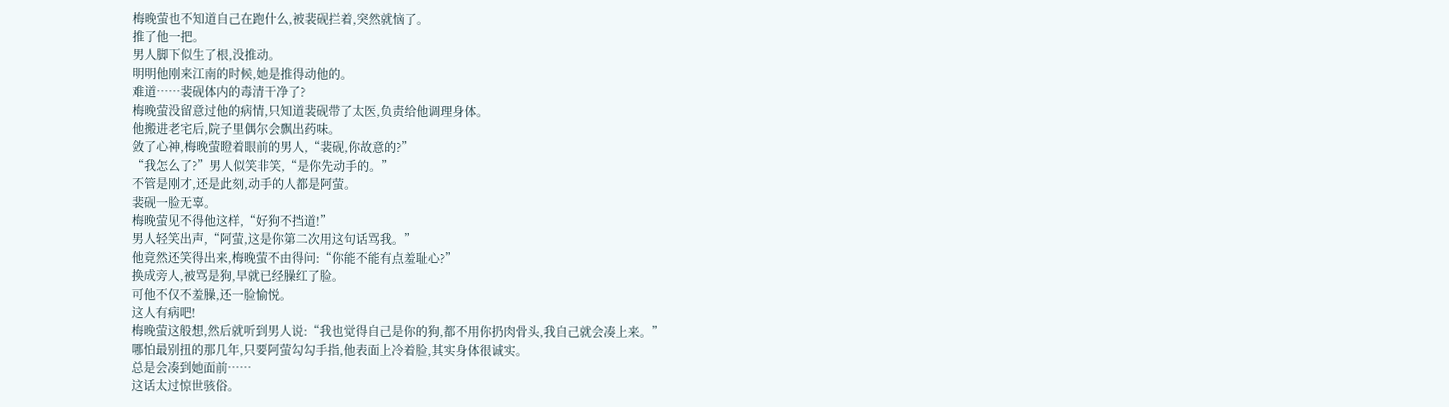梅晚萤也不知道自己在跑什么,被裴砚拦着,突然就恼了。
推了他一把。
男人脚下似生了根,没推动。
明明他刚来江南的时候,她是推得动他的。
难道……裴砚体内的毒清干净了?
梅晚萤没留意过他的病情,只知道裴砚带了太医,负责给他调理身体。
他搬进老宅后,院子里偶尔会飘出药味。
敛了心神,梅晚萤瞪着眼前的男人,“裴砚,你故意的?”
“我怎么了?”男人似笑非笑,“是你先动手的。”
不管是刚才,还是此刻,动手的人都是阿萤。
裴砚一脸无辜。
梅晚萤见不得他这样,“好狗不挡道!”
男人轻笑出声,“阿萤,这是你第二次用这句话骂我。”
他竟然还笑得出来,梅晚萤不由得问:“你能不能有点羞耻心?”
换成旁人,被骂是狗,早就已经臊红了脸。
可他不仅不羞臊,还一脸愉悦。
这人有病吧!
梅晚萤这般想,然后就听到男人说:“我也觉得自己是你的狗,都不用你扔肉骨头,我自己就会凑上来。”
哪怕最别扭的那几年,只要阿萤勾勾手指,他表面上冷着脸,其实身体很诚实。
总是会凑到她面前……
这话太过惊世骇俗。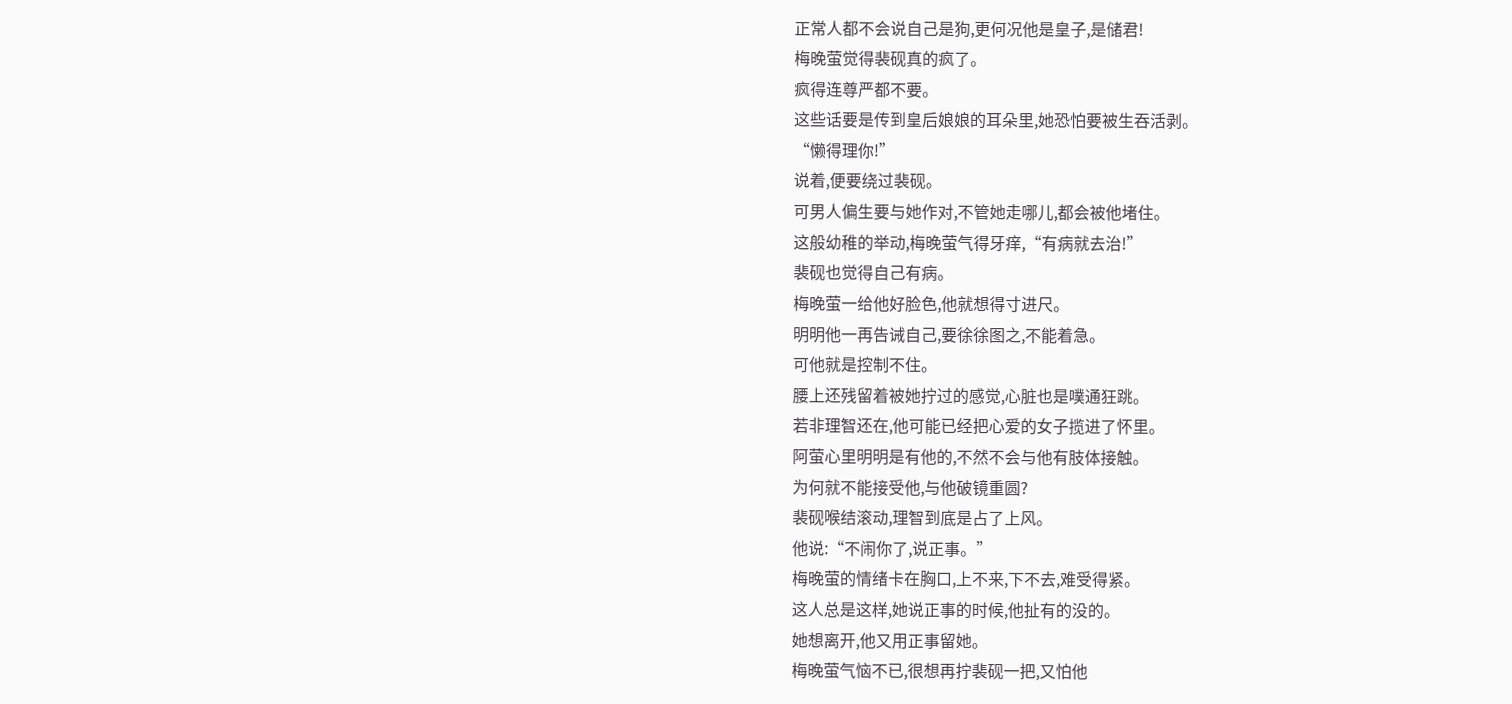正常人都不会说自己是狗,更何况他是皇子,是储君!
梅晚萤觉得裴砚真的疯了。
疯得连尊严都不要。
这些话要是传到皇后娘娘的耳朵里,她恐怕要被生吞活剥。
“懒得理你!”
说着,便要绕过裴砚。
可男人偏生要与她作对,不管她走哪儿,都会被他堵住。
这般幼稚的举动,梅晚萤气得牙痒,“有病就去治!”
裴砚也觉得自己有病。
梅晚萤一给他好脸色,他就想得寸进尺。
明明他一再告诫自己,要徐徐图之,不能着急。
可他就是控制不住。
腰上还残留着被她拧过的感觉,心脏也是噗通狂跳。
若非理智还在,他可能已经把心爱的女子揽进了怀里。
阿萤心里明明是有他的,不然不会与他有肢体接触。
为何就不能接受他,与他破镜重圆?
裴砚喉结滚动,理智到底是占了上风。
他说:“不闹你了,说正事。”
梅晚萤的情绪卡在胸口,上不来,下不去,难受得紧。
这人总是这样,她说正事的时候,他扯有的没的。
她想离开,他又用正事留她。
梅晚萤气恼不已,很想再拧裴砚一把,又怕他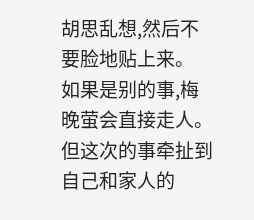胡思乱想,然后不要脸地贴上来。
如果是别的事,梅晚萤会直接走人。
但这次的事牵扯到自己和家人的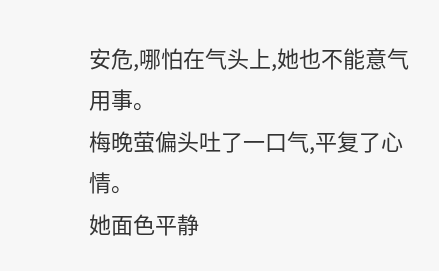安危,哪怕在气头上,她也不能意气用事。
梅晚萤偏头吐了一口气,平复了心情。
她面色平静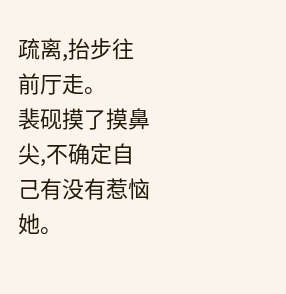疏离,抬步往前厅走。
裴砚摸了摸鼻尖,不确定自己有没有惹恼她。